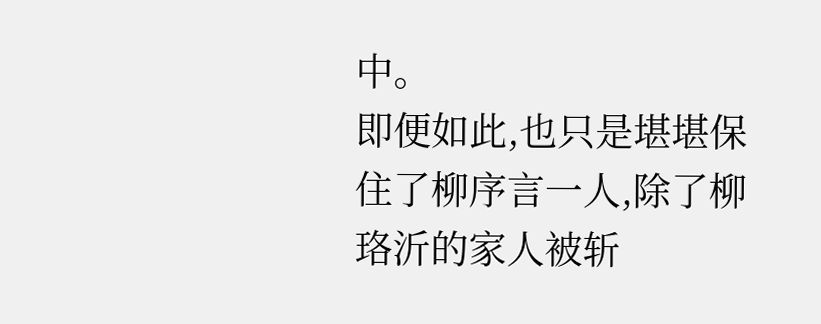中。
即便如此,也只是堪堪保住了柳序言一人,除了柳珞沂的家人被斩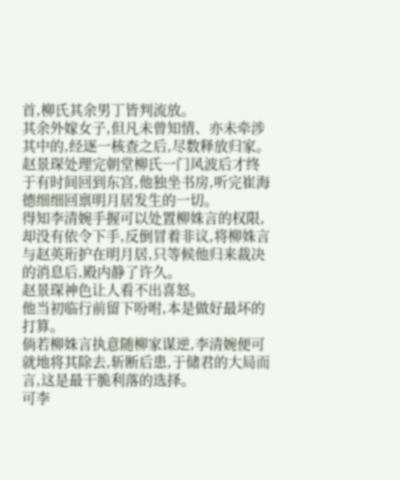首,柳氏其余男丁皆判流放。
其余外嫁女子,但凡未曾知情、亦未牵涉其中的,经逐一核查之后,尽数释放归家。
赵景琛处理完朝堂柳氏一门风波后才终于有时间回到东宫,他独坐书房,听完崔海德细细回禀明月居发生的一切。
得知李清婉手握可以处置柳姝言的权限,却没有依令下手,反倒冒着非议,将柳姝言与赵英珩护在明月居,只等候他归来裁决的消息后,殿内静了许久。
赵景琛神色让人看不出喜怒。
他当初临行前留下吩咐,本是做好最坏的打算。
倘若柳姝言执意随柳家谋逆,李清婉便可就地将其除去,斩断后患,于储君的大局而言,这是最干脆利落的选择。
可李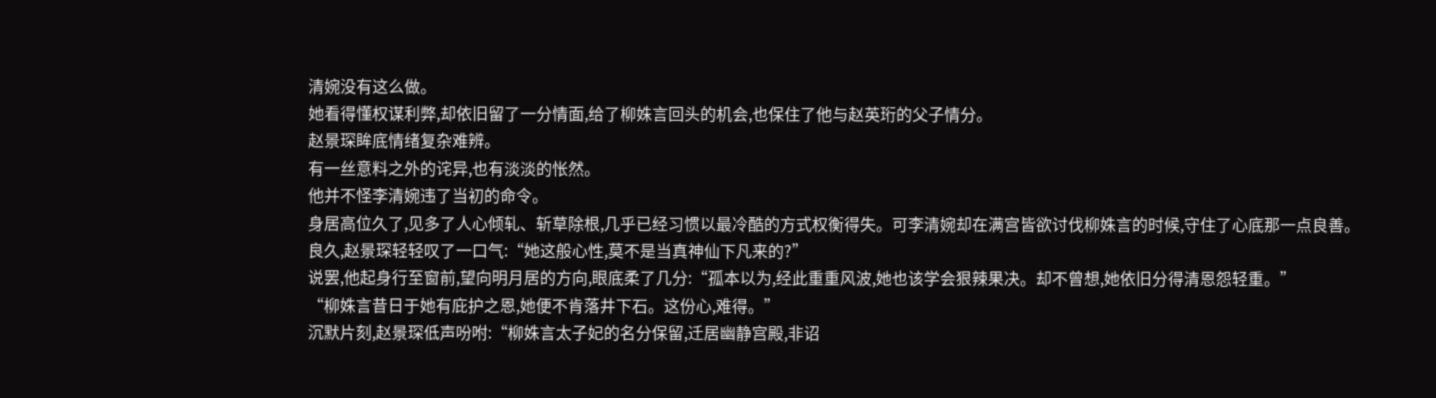清婉没有这么做。
她看得懂权谋利弊,却依旧留了一分情面,给了柳姝言回头的机会,也保住了他与赵英珩的父子情分。
赵景琛眸底情绪复杂难辨。
有一丝意料之外的诧异,也有淡淡的怅然。
他并不怪李清婉违了当初的命令。
身居高位久了,见多了人心倾轧、斩草除根,几乎已经习惯以最冷酷的方式权衡得失。可李清婉却在满宫皆欲讨伐柳姝言的时候,守住了心底那一点良善。
良久,赵景琛轻轻叹了一口气:“她这般心性,莫不是当真神仙下凡来的?”
说罢,他起身行至窗前,望向明月居的方向,眼底柔了几分:“孤本以为,经此重重风波,她也该学会狠辣果决。却不曾想,她依旧分得清恩怨轻重。”
“柳姝言昔日于她有庇护之恩,她便不肯落井下石。这份心,难得。”
沉默片刻,赵景琛低声吩咐:“柳姝言太子妃的名分保留,迁居幽静宫殿,非诏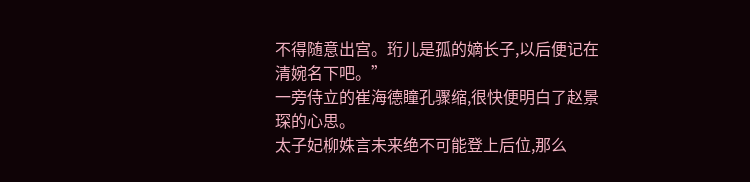不得随意出宫。珩儿是孤的嫡长子,以后便记在清婉名下吧。”
一旁侍立的崔海德瞳孔骤缩,很快便明白了赵景琛的心思。
太子妃柳姝言未来绝不可能登上后位,那么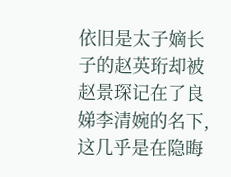依旧是太子嫡长子的赵英珩却被赵景琛记在了良娣李清婉的名下,这几乎是在隐晦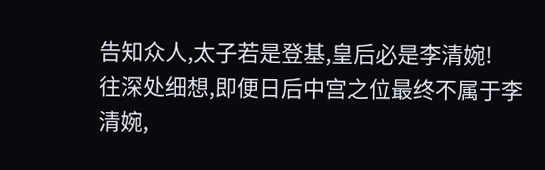告知众人,太子若是登基,皇后必是李清婉!
往深处细想,即便日后中宫之位最终不属于李清婉,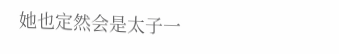她也定然会是太子一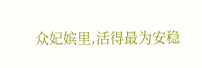众妃嫔里,活得最为安稳